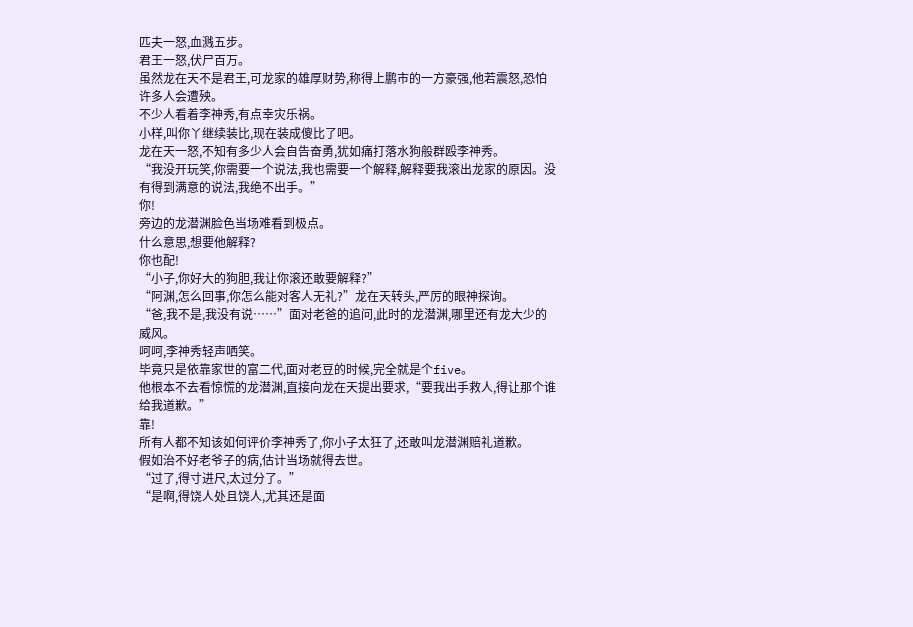匹夫一怒,血溅五步。
君王一怒,伏尸百万。
虽然龙在天不是君王,可龙家的雄厚财势,称得上鹏市的一方豪强,他若震怒,恐怕许多人会遭殃。
不少人看着李神秀,有点幸灾乐祸。
小样,叫你丫继续装比,现在装成傻比了吧。
龙在天一怒,不知有多少人会自告奋勇,犹如痛打落水狗般群殴李神秀。
“我没开玩笑,你需要一个说法,我也需要一个解释,解释要我滚出龙家的原因。没有得到满意的说法,我绝不出手。”
你!
旁边的龙潜渊脸色当场难看到极点。
什么意思,想要他解释?
你也配!
“小子,你好大的狗胆,我让你滚还敢要解释?”
“阿渊,怎么回事,你怎么能对客人无礼?”龙在天转头,严厉的眼神探询。
“爸,我不是,我没有说……”面对老爸的追问,此时的龙潜渊,哪里还有龙大少的威风。
呵呵,李神秀轻声哂笑。
毕竟只是依靠家世的富二代,面对老豆的时候,完全就是个five。
他根本不去看惊慌的龙潜渊,直接向龙在天提出要求,“要我出手救人,得让那个谁给我道歉。”
靠!
所有人都不知该如何评价李神秀了,你小子太狂了,还敢叫龙潜渊赔礼道歉。
假如治不好老爷子的病,估计当场就得去世。
“过了,得寸进尺,太过分了。”
“是啊,得饶人处且饶人,尤其还是面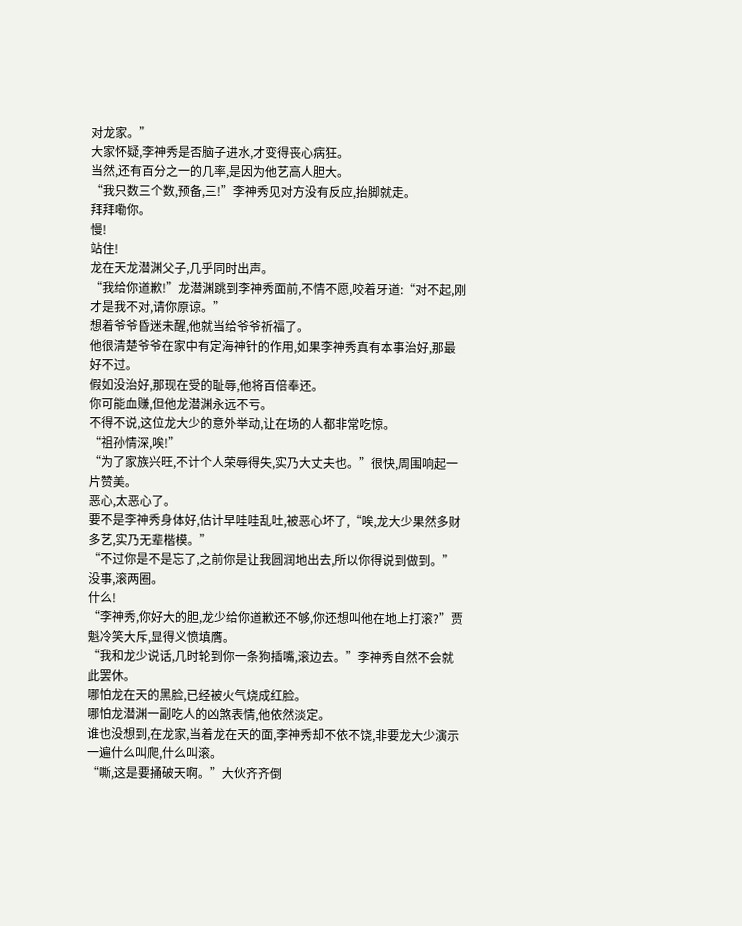对龙家。”
大家怀疑,李神秀是否脑子进水,才变得丧心病狂。
当然,还有百分之一的几率,是因为他艺高人胆大。
“我只数三个数,预备,三!”李神秀见对方没有反应,抬脚就走。
拜拜嘞你。
慢!
站住!
龙在天龙潜渊父子,几乎同时出声。
“我给你道歉!”龙潜渊跳到李神秀面前,不情不愿,咬着牙道:“对不起,刚才是我不对,请你原谅。”
想着爷爷昏迷未醒,他就当给爷爷祈福了。
他很清楚爷爷在家中有定海神针的作用,如果李神秀真有本事治好,那最好不过。
假如没治好,那现在受的耻辱,他将百倍奉还。
你可能血赚,但他龙潜渊永远不亏。
不得不说,这位龙大少的意外举动,让在场的人都非常吃惊。
“祖孙情深,唉!”
“为了家族兴旺,不计个人荣辱得失,实乃大丈夫也。”很快,周围响起一片赞美。
恶心,太恶心了。
要不是李神秀身体好,估计早哇哇乱吐,被恶心坏了,“唉,龙大少果然多财多艺,实乃无辈楷模。”
“不过你是不是忘了,之前你是让我圆润地出去,所以你得说到做到。”
没事,滚两圈。
什么!
“李神秀,你好大的胆,龙少给你道歉还不够,你还想叫他在地上打滚?”贾魁冷笑大斥,显得义愤填膺。
“我和龙少说话,几时轮到你一条狗插嘴,滚边去。”李神秀自然不会就此罢休。
哪怕龙在天的黑脸,已经被火气烧成红脸。
哪怕龙潜渊一副吃人的凶煞表情,他依然淡定。
谁也没想到,在龙家,当着龙在天的面,李神秀却不依不饶,非要龙大少演示一遍什么叫爬,什么叫滚。
“嘶,这是要捅破天啊。”大伙齐齐倒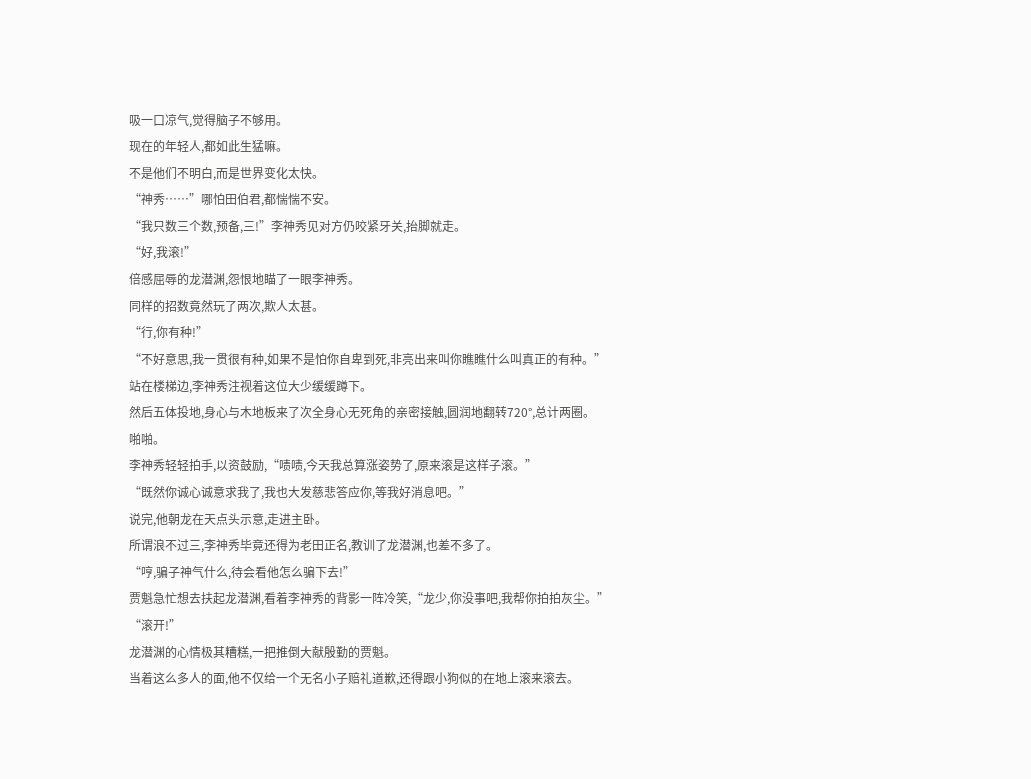吸一口凉气,觉得脑子不够用。
现在的年轻人,都如此生猛嘛。
不是他们不明白,而是世界变化太快。
“神秀……”哪怕田伯君,都惴惴不安。
“我只数三个数,预备,三!”李神秀见对方仍咬紧牙关,抬脚就走。
“好,我滚!”
倍感屈辱的龙潜渊,怨恨地瞄了一眼李神秀。
同样的招数竟然玩了两次,欺人太甚。
“行,你有种!”
“不好意思,我一贯很有种,如果不是怕你自卑到死,非亮出来叫你瞧瞧什么叫真正的有种。”
站在楼梯边,李神秀注视着这位大少缓缓蹲下。
然后五体投地,身心与木地板来了次全身心无死角的亲密接触,圆润地翻转720°,总计两圈。
啪啪。
李神秀轻轻拍手,以资鼓励,“啧啧,今天我总算涨姿势了,原来滚是这样子滚。”
“既然你诚心诚意求我了,我也大发慈悲答应你,等我好消息吧。”
说完,他朝龙在天点头示意,走进主卧。
所谓浪不过三,李神秀毕竟还得为老田正名,教训了龙潜渊,也差不多了。
“哼,骗子神气什么,待会看他怎么骗下去!”
贾魁急忙想去扶起龙潜渊,看着李神秀的背影一阵冷笑,“龙少,你没事吧,我帮你拍拍灰尘。”
“滚开!”
龙潜渊的心情极其糟糕,一把推倒大献殷勤的贾魁。
当着这么多人的面,他不仅给一个无名小子赔礼道歉,还得跟小狗似的在地上滚来滚去。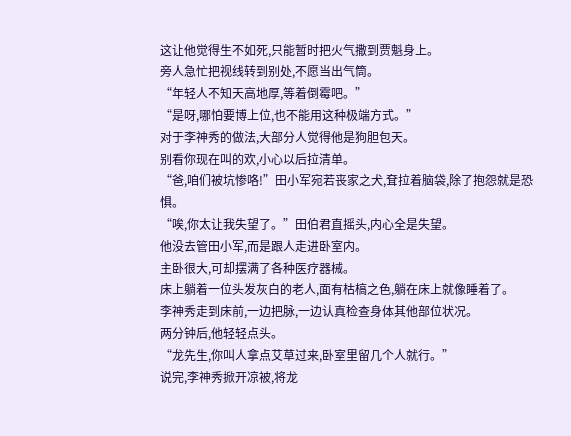这让他觉得生不如死,只能暂时把火气撒到贾魁身上。
旁人急忙把视线转到别处,不愿当出气筒。
“年轻人不知天高地厚,等着倒霉吧。”
“是呀,哪怕要博上位,也不能用这种极端方式。”
对于李神秀的做法,大部分人觉得他是狗胆包天。
别看你现在叫的欢,小心以后拉清单。
“爸,咱们被坑惨咯!”田小军宛若丧家之犬,耷拉着脑袋,除了抱怨就是恐惧。
“唉,你太让我失望了。”田伯君直摇头,内心全是失望。
他没去管田小军,而是跟人走进卧室内。
主卧很大,可却摆满了各种医疗器械。
床上躺着一位头发灰白的老人,面有枯槁之色,躺在床上就像睡着了。
李神秀走到床前,一边把脉,一边认真检查身体其他部位状况。
两分钟后,他轻轻点头。
“龙先生,你叫人拿点艾草过来,卧室里留几个人就行。”
说完,李神秀掀开凉被,将龙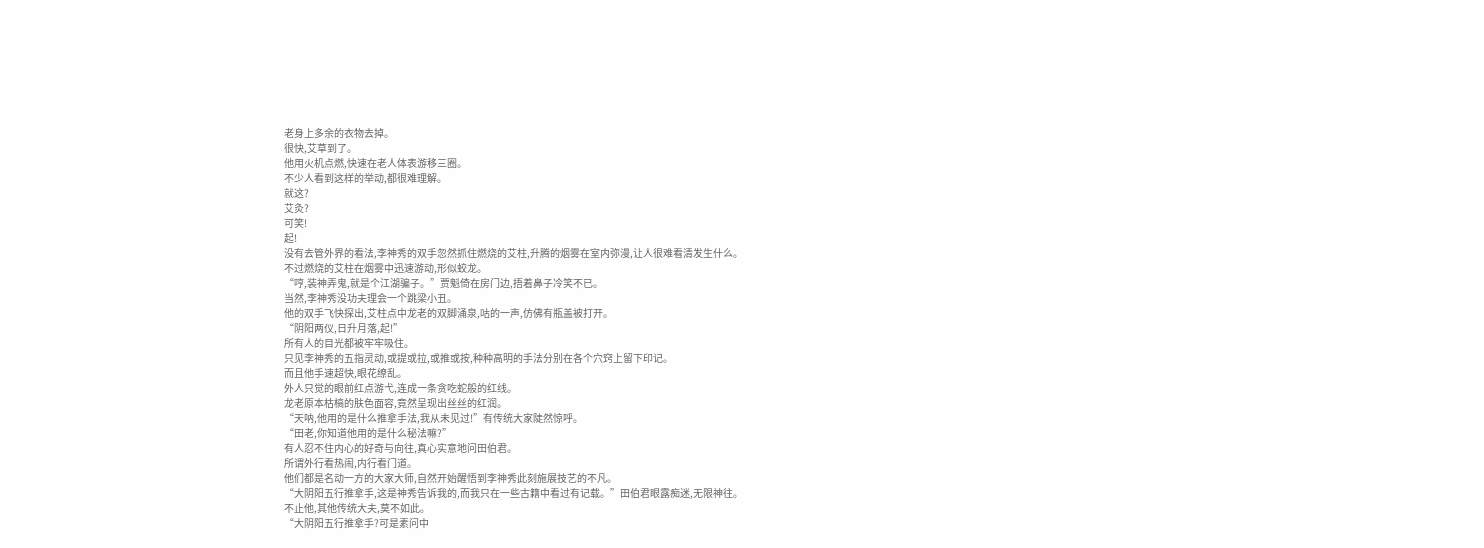老身上多余的衣物去掉。
很快,艾草到了。
他用火机点燃,快速在老人体表游移三圈。
不少人看到这样的举动,都很难理解。
就这?
艾灸?
可笑!
起!
没有去管外界的看法,李神秀的双手忽然抓住燃烧的艾柱,升腾的烟雾在室内弥漫,让人很难看清发生什么。
不过燃烧的艾柱在烟雾中迅速游动,形似蛟龙。
“哼,装神弄鬼,就是个江湖骗子。”贾魁倚在房门边,捂着鼻子冷笑不已。
当然,李神秀没功夫理会一个跳梁小丑。
他的双手飞快探出,艾柱点中龙老的双脚涌泉,咕的一声,仿佛有瓶盖被打开。
“阴阳两仪,日升月落,起!”
所有人的目光都被牢牢吸住。
只见李神秀的五指灵动,或提或拉,或推或按,种种高明的手法分别在各个穴窍上留下印记。
而且他手速超快,眼花缭乱。
外人只觉的眼前红点游弋,连成一条贪吃蛇般的红线。
龙老原本枯槁的肤色面容,竟然呈现出丝丝的红润。
“天呐,他用的是什么推拿手法,我从未见过!”有传统大家陡然惊呼。
“田老,你知道他用的是什么秘法嘛?”
有人忍不住内心的好奇与向往,真心实意地问田伯君。
所谓外行看热闹,内行看门道。
他们都是名动一方的大家大师,自然开始醒悟到李神秀此刻施展技艺的不凡。
“大阴阳五行推拿手,这是神秀告诉我的,而我只在一些古籍中看过有记载。”田伯君眼露痴迷,无限神往。
不止他,其他传统大夫,莫不如此。
“大阴阳五行推拿手?可是素问中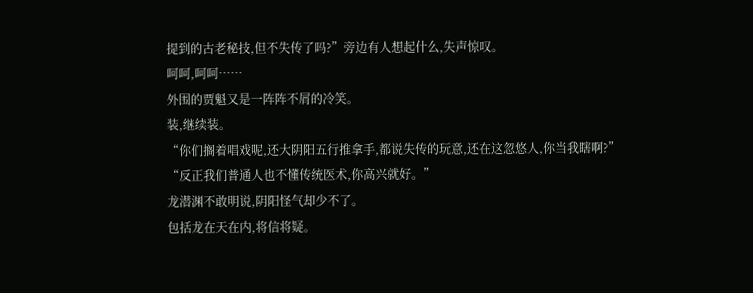提到的古老秘技,但不失传了吗?”旁边有人想起什么,失声惊叹。
呵呵,呵呵……
外围的贾魁又是一阵阵不屑的冷笑。
装,继续装。
“你们搁着唱戏呢,还大阴阳五行推拿手,都说失传的玩意,还在这忽悠人,你当我瞎啊?”
“反正我们普通人也不懂传统医术,你高兴就好。”
龙潜渊不敢明说,阴阳怪气却少不了。
包括龙在天在内,将信将疑。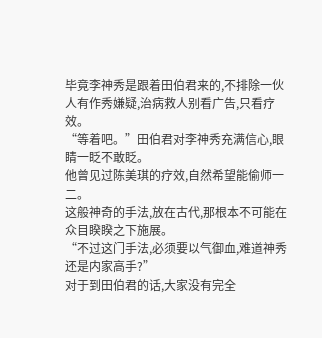毕竟李神秀是跟着田伯君来的,不排除一伙人有作秀嫌疑,治病救人别看广告,只看疗效。
“等着吧。”田伯君对李神秀充满信心,眼睛一眨不敢眨。
他曾见过陈美琪的疗效,自然希望能偷师一二。
这般神奇的手法,放在古代,那根本不可能在众目睽睽之下施展。
“不过这门手法,必须要以气御血,难道神秀还是内家高手?”
对于到田伯君的话,大家没有完全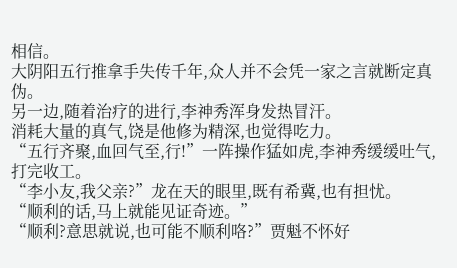相信。
大阴阳五行推拿手失传千年,众人并不会凭一家之言就断定真伪。
另一边,随着治疗的进行,李神秀浑身发热冒汗。
消耗大量的真气,饶是他修为精深,也觉得吃力。
“五行齐聚,血回气至,行!”一阵操作猛如虎,李神秀缓缓吐气,打完收工。
“李小友,我父亲?”龙在天的眼里,既有希冀,也有担忧。
“顺利的话,马上就能见证奇迹。”
“顺利?意思就说,也可能不顺利咯?”贾魁不怀好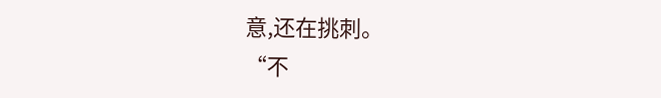意,还在挑刺。
“不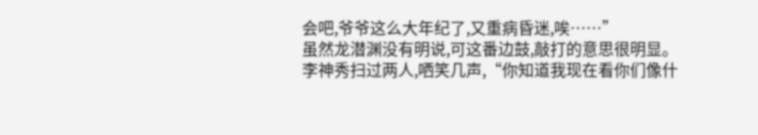会吧,爷爷这么大年纪了,又重病昏迷,唉……”
虽然龙潜渊没有明说,可这番边鼓,敲打的意思很明显。
李神秀扫过两人,哂笑几声,“你知道我现在看你们像什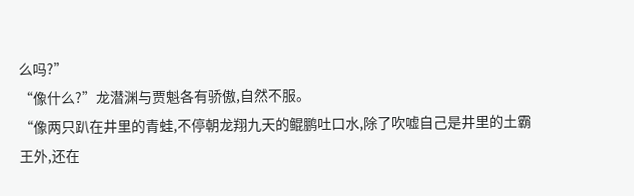么吗?”
“像什么?”龙潜渊与贾魁各有骄傲,自然不服。
“像两只趴在井里的青蛙,不停朝龙翔九天的鲲鹏吐口水,除了吹嘘自己是井里的土霸王外,还在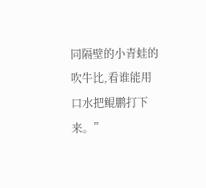同隔壁的小青蛙的吹牛比,看谁能用口水把鲲鹏打下来。”